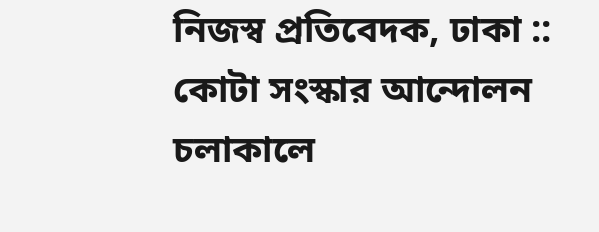নিজস্ব প্রতিবেদক, ঢাকা :: কোটা সংস্কার আন্দোলন চলাকালে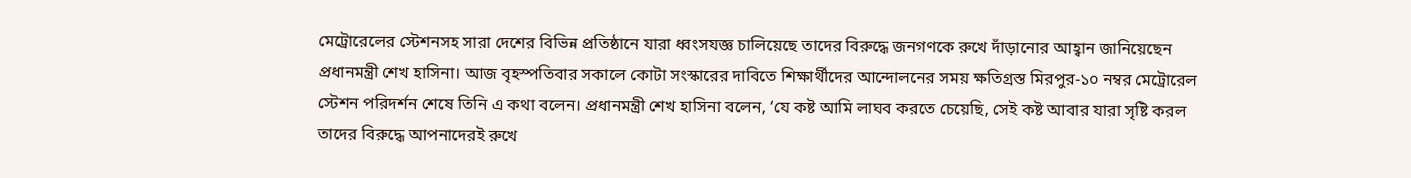মেট্রোরেলের স্টেশনসহ সারা দেশের বিভিন্ন প্রতিষ্ঠানে যারা ধ্বংসযজ্ঞ চালিয়েছে তাদের বিরুদ্ধে জনগণকে রুখে দাঁড়ানোর আহ্বান জানিয়েছেন প্রধানমন্ত্রী শেখ হাসিনা। আজ বৃহস্পতিবার সকালে কোটা সংস্কারের দাবিতে শিক্ষার্থীদের আন্দোলনের সময় ক্ষতিগ্রস্ত মিরপুর-১০ নম্বর মেট্রোরেল স্টেশন পরিদর্শন শেষে তিনি এ কথা বলেন। প্রধানমন্ত্রী শেখ হাসিনা বলেন, ‘যে কষ্ট আমি লাঘব করতে চেয়েছি, সেই কষ্ট আবার যারা সৃষ্টি করল তাদের বিরুদ্ধে আপনাদেরই রুখে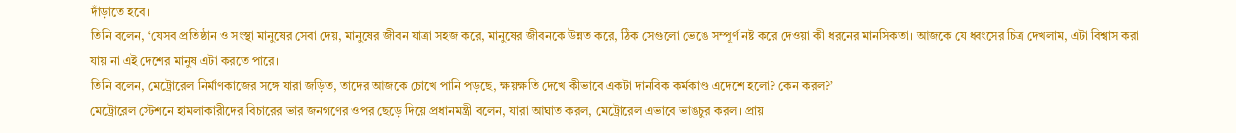দাঁড়াতে হবে।
তিনি বলেন, ‘যেসব প্রতিষ্ঠান ও সংস্থা মানুষের সেবা দেয়, মানুষের জীবন যাত্রা সহজ করে, মানুষের জীবনকে উন্নত করে, ঠিক সেগুলো ভেঙে সম্পূর্ণ নষ্ট করে দেওয়া কী ধরনের মানসিকতা। আজকে যে ধ্বংসের চিত্র দেখলাম, এটা বিশ্বাস করা যায় না এই দেশের মানুষ এটা করতে পারে।
তিনি বলেন, মেট্রোরেল নির্মাণকাজের সঙ্গে যারা জড়িত, তাদের আজকে চোখে পানি পড়ছে, ক্ষয়ক্ষতি দেখে কীভাবে একটা দানবিক কর্মকাণ্ড এদেশে হলো? কেন করল?’
মেট্রোরেল স্টেশনে হামলাকারীদের বিচারের ভার জনগণের ওপর ছেড়ে দিয়ে প্রধানমন্ত্রী বলেন, যারা আঘাত করল, মেট্রোরেল এভাবে ভাঙচুর করল। প্রায়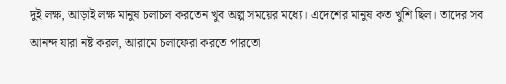দুই লক্ষ, আড়াই লক্ষ মানুষ চলাচল করতেন খুব অল্প সময়ের মধ্যে। এদেশের মানুষ কত খুশি ছিল। তাদের সব আনন্দ যারা নষ্ট করল, আরামে চলাফেরা করতে পারতো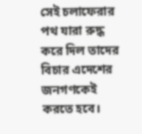সেই চলাফেরার পথ যারা রুদ্ধ করে দিল তাদের বিচার এদেশের জনগণকেই করতে হবে।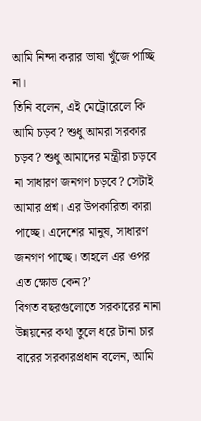আমি নিন্দা করার ভাষা খুঁজে পাচ্ছি না।
তিনি বলেন, এই মেট্রোরেলে কি আমি চড়ব? শুধু আমরা সরকার চড়ব? শুধু আমাদের মন্ত্রীরা চড়বে না সাধারণ জনগণ চড়বে? সেটাই আমার প্রশ্ন। এর উপকারিতা কারা পাচ্ছে। এদেশের মানুষ, সাধারণ জনগণ পাচ্ছে। তাহলে এর ওপর এত ক্ষোভ কেন?’
বিগত বছরগুলোতে সরকারের নানা উন্নয়নের কথা তুলে ধরে টানা চার বারের সরকারপ্রধান বলেন, আমি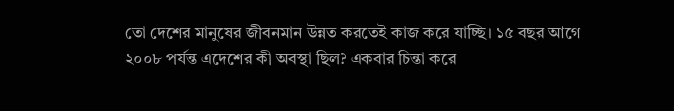তো দেশের মানুষের জীবনমান উন্নত করতেই কাজ করে যাচ্ছি। ১৫ বছর আগে ২০০৮ পর্যন্ত এদেশের কী অবস্থা ছিল? একবার চিন্তা করে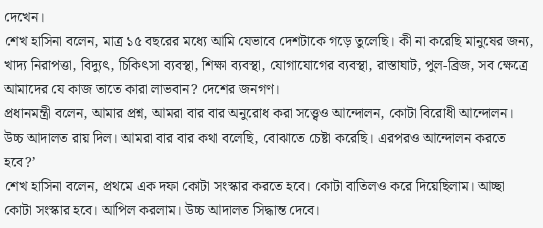দেখেন।
শেখ হাসিনা বলেন, মাত্র ১৫ বছরের মধ্যে আমি যেভাবে দেশটাকে গড়ে তুলেছি। কী না করেছি মানুষের জন্য, খাদ্য নিরাপত্তা, বিদ্যুৎ, চিকিৎসা ব্যবস্থা, শিক্ষা ব্যবস্থা, যোগাযোগের ব্যবস্থা, রাস্তাঘাট, পুল-ব্রিজ, সব ক্ষেত্রে আমাদের যে কাজ তাতে কারা লাভবান? দেশের জনগণ।
প্রধানমন্ত্রী বলেন, আমার প্রশ্ন, আমরা বার বার অনুরোধ করা সত্ত্বেও আন্দোলন, কোটা বিরোধী আন্দোলন। উচ্চ আদালত রায় দিল। আমরা বার বার কথা বলেছি, বোঝাতে চেষ্টা করেছি। এরপরও আন্দোলন করতে হবে?’
শেখ হাসিনা বলেন, প্রথমে এক দফা কোটা সংস্কার করতে হবে। কোটা বাতিলও করে দিয়েছিলাম। আচ্ছা কোটা সংস্কার হবে। আপিল করলাম। উচ্চ আদালত সিদ্ধান্ত দেবে।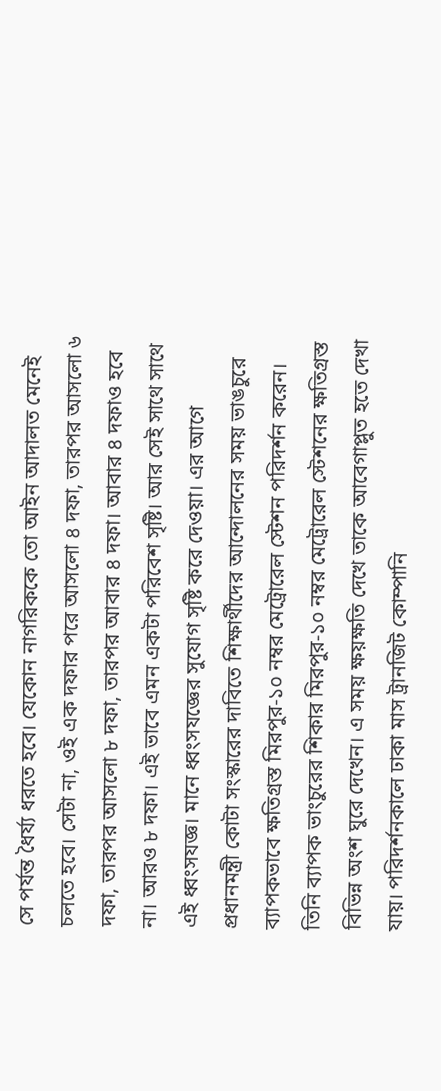সে পর্যন্ত ধৈর্য্য ধরতে হবে। যেকোন নাগরিককে তো আইন আদালত মেনেই চলতে হবে। সেটা না, ওই এক দফার পরে আসলো ৪ দফা, তারপর আসলো ৬ দফা, তারপর আসলো ৮ দফা, তারপর আবার ৪ দফা। আবার ৪ দফাও হবে না। আরও ৮ দফা। এই ভাবে এমন একটা পরিবেশ সৃষ্টি। আর সেই সাথে সাথে এই ধ্বংসযজ্ঞ। মানে ধ্বংসযজ্ঞের সুযোগ সৃষ্টি করে দেওয়া। এর আগে প্রধানমন্ত্রী কোটা সংস্কারের দাবিতে শিক্ষার্থীদের আন্দোলনের সময় ভাঙচুরে ব্যাপকভাবে ক্ষতিগ্রস্ত মিরপুর-১০ নম্বর মেট্রোরেল স্টেশন পরিদর্শন করেন। তিনি ব্যাপক ভাংচুরের শিকার মিরপুর-১০ নম্বর মেট্রোরেল স্টেশনের ক্ষতিগ্রস্ত বিভিন্ন অংশ ঘুরে দেখেন। এ সময় ক্ষয়ক্ষতি দেখে তাকে আবেগাপ্লুত হতে দেখা যায়। পরিদর্শনকালে ঢাকা মাস ট্রানজিট কোম্পানি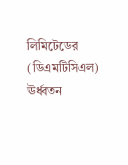লিমিটেডের (ডিএমটিসিএল) ঊর্ধ্বতন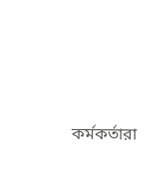কর্মকর্তারা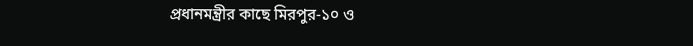প্রধানমন্ত্রীর কাছে মিরপুর-১০ ও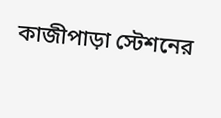কাজীপাড়া স্টেশনের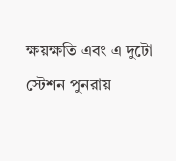ক্ষয়ক্ষতি এবং এ দুটো স্টেশন পুনরায়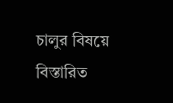চালুর বিষয়ে বিস্তারিত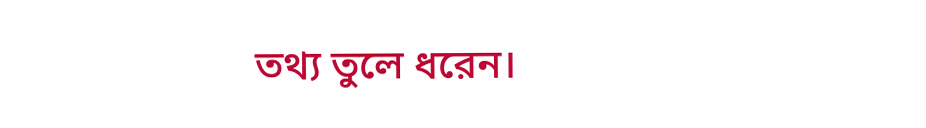তথ্য তুলে ধরেন।